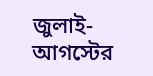জুলাই-আগস্টের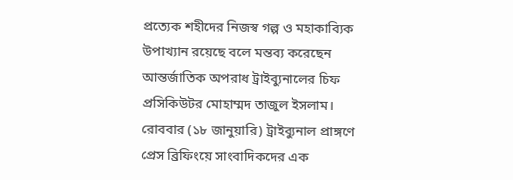প্রত্যেক শহীদের নিজস্ব গল্প ও মহাকাব্যিক উপাখ্যান রয়েছে বলে মন্তব্য করেছেন আন্তর্জাতিক অপরাধ ট্রাইব্যুনালের চিফ প্রসিকিউটর মোহাম্মদ তাজুল ইসলাম।
রোববার (১৮ জানুয়ারি) ট্রাইব্যুনাল প্রাঙ্গণে প্রেস ব্রিফিংয়ে সাংবাদিকদের এক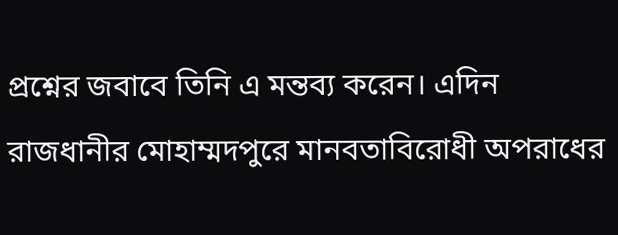প্রশ্নের জবাবে তিনি এ মন্তব্য করেন। এদিন রাজধানীর মোহাম্মদপুরে মানবতাবিরোধী অপরাধের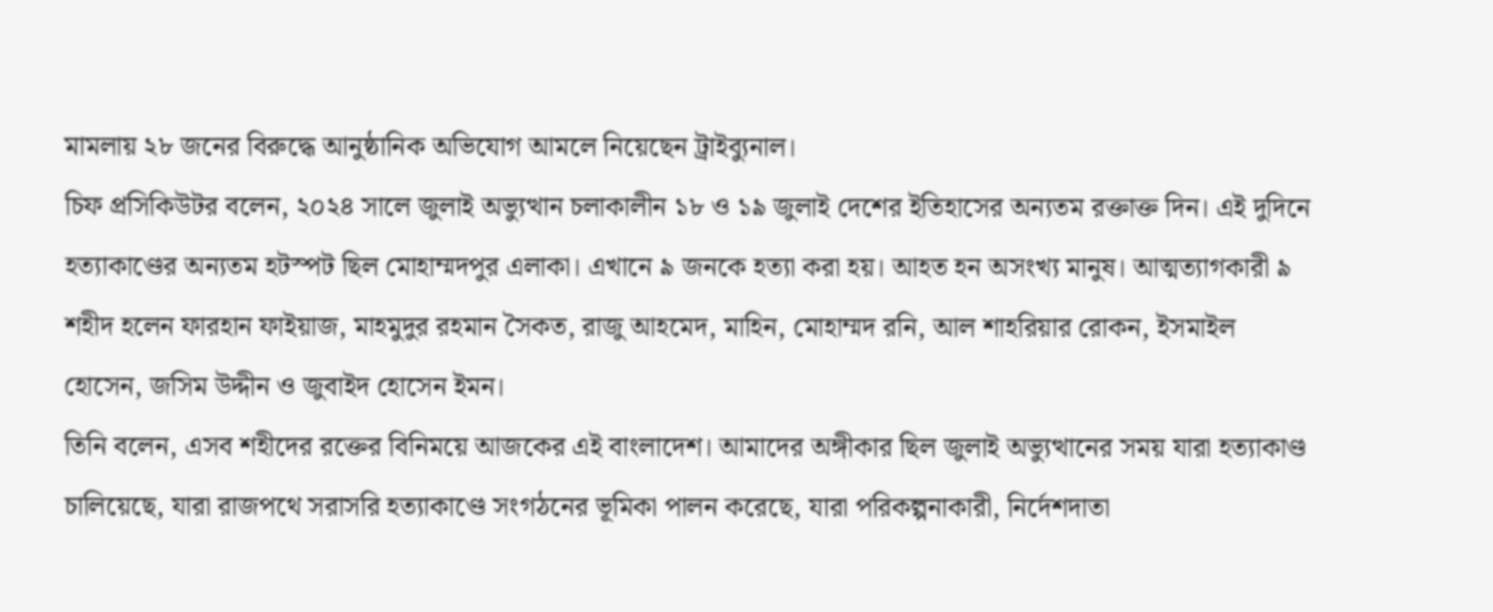মামলায় ২৮ জনের বিরুদ্ধে আনুষ্ঠানিক অভিযোগ আমলে নিয়েছেন ট্রাইব্যুনাল।
চিফ প্রসিকিউটর বলেন, ২০২৪ সালে জুলাই অভ্যুত্থান চলাকালীন ১৮ ও ১৯ জুলাই দেশের ইতিহাসের অন্যতম রক্তাক্ত দিন। এই দুদিনে হত্যাকাণ্ডের অন্যতম হটস্পট ছিল মোহাম্মদপুর এলাকা। এখানে ৯ জনকে হত্যা করা হয়। আহত হন অসংখ্য মানুষ। আত্মত্যাগকারী ৯ শহীদ হলেন ফারহান ফাইয়াজ, মাহমুদুর রহমান সৈকত, রাজু আহমেদ, মাহিন, মোহাম্মদ রনি, আল শাহরিয়ার রোকন, ইসমাইল হোসেন, জসিম উদ্দীন ও জুবাইদ হোসেন ইমন।
তিনি বলেন, এসব শহীদের রক্তের বিনিময়ে আজকের এই বাংলাদেশ। আমাদের অঙ্গীকার ছিল জুলাই অভ্যুত্থানের সময় যারা হত্যাকাণ্ড চালিয়েছে, যারা রাজপথে সরাসরি হত্যাকাণ্ডে সংগঠনের ভূমিকা পালন করেছে, যারা পরিকল্পনাকারী, নির্দেশদাতা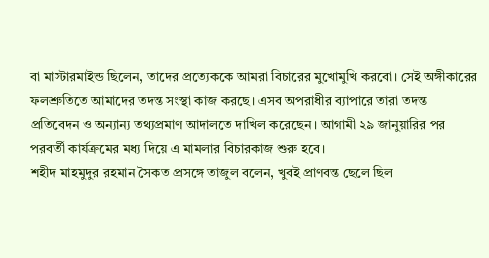বা মাস্টারমাইন্ড ছিলেন, তাদের প্রত্যেককে আমরা বিচারের মুখোমুখি করবো। সেই অঙ্গীকারের ফলশ্রুতিতে আমাদের তদন্ত সংস্থা কাজ করছে। এসব অপরাধীর ব্যাপারে তারা তদন্ত প্রতিবেদন ও অন্যান্য তথ্যপ্রমাণ আদালতে দাখিল করেছেন। আগামী ২৯ জানুয়ারির পর পরবর্তী কার্যক্রমের মধ্য দিয়ে এ মামলার বিচারকাজ শুরু হবে।
শহীদ মাহমুদুর রহমান সৈকত প্রসঙ্গে তাজুল বলেন, খুবই প্রাণবন্ত ছেলে ছিল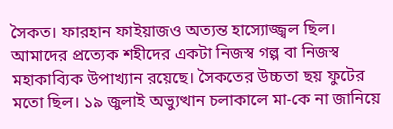সৈকত। ফারহান ফাইয়াজও অত্যন্ত হাস্যোজ্জ্বল ছিল। আমাদের প্রত্যেক শহীদের একটা নিজস্ব গল্প বা নিজস্ব মহাকাব্যিক উপাখ্যান রয়েছে। সৈকতের উচ্চতা ছয় ফুটের মতো ছিল। ১৯ জুলাই অভ্যুত্থান চলাকালে মা-কে না জানিয়ে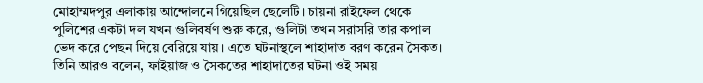মোহাম্মদপুর এলাকায় আন্দোলনে গিয়েছিল ছেলেটি। চায়না রাইফেল থেকে পুলিশের একটা দল যখন গুলিবর্ষণ শুরু করে, গুলিটা তখন সরাসরি তার কপাল ভেদ করে পেছন দিয়ে বেরিয়ে যায়। এতে ঘটনাস্থলে শাহাদাত বরণ করেন সৈকত।
তিনি আরও বলেন, ফাইয়াজ ও সৈকতের শাহাদাতের ঘটনা ওই সময়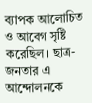ব্যাপক আলোচিত ও আবেগ সৃষ্টি করেছিল। ছাত্র-জনতার এ আন্দোলনকে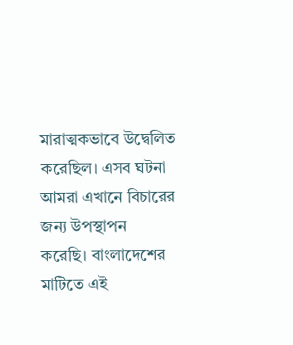মারাত্মকভাবে উদ্বেলিত করেছিল। এসব ঘটনা আমরা এখানে বিচারের জন্য উপস্থাপন করেছি। বাংলাদেশের মাটিতে এই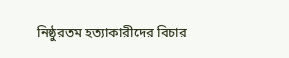নিষ্ঠুরতম হত্যাকারীদের বিচার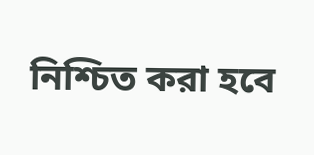নিশ্চিত করা হবে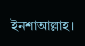ইনশাআল্লাহ।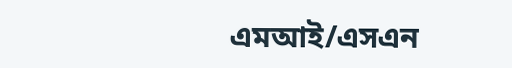এমআই/এসএন